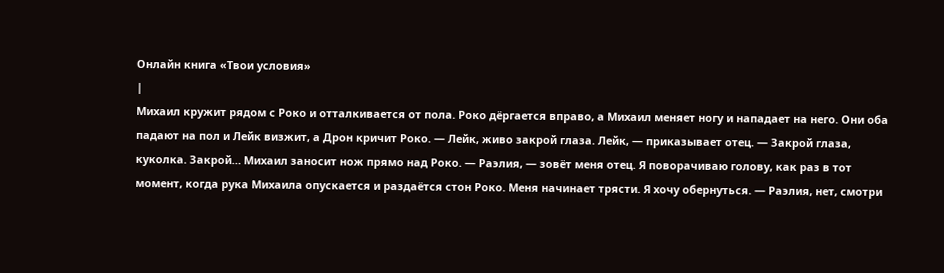Онлайн книга «Твои условия»
|
Михаил кружит рядом с Роко и отталкивается от пола. Роко дёргается вправо, а Михаил меняет ногу и нападает на него. Они оба падают на пол и Лейк визжит, а Дрон кричит Роко. — Лейк, живо закрой глаза. Лейк, — приказывает отец. — Закрой глаза, куколка. Закрой… Михаил заносит нож прямо над Роко. — Раэлия, — зовёт меня отец. Я поворачиваю голову, как раз в тот момент, когда рука Михаила опускается и раздаётся стон Роко. Меня начинает трясти. Я хочу обернуться. — Раэлия, нет, смотри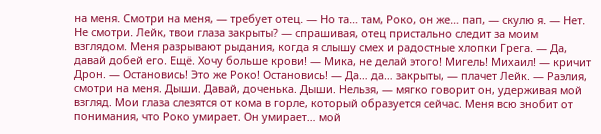на меня. Смотри на меня, — требует отец. — Но та… там, Роко, он же… пап, — скулю я. — Нет. Не смотри. Лейк, твои глаза закрыты? — спрашивая, отец пристально следит за моим взглядом. Меня разрывают рыдания, когда я слышу смех и радостные хлопки Грега. — Да, давай добей его. Ещё. Хочу больше крови! — Мика, не делай этого! Мигель! Михаил! — кричит Дрон. — Остановись! Это же Роко! Остановись! — Да… да… закрыты, — плачет Лейк. — Раэлия, смотри на меня. Дыши. Давай, доченька. Дыши. Нельзя, — мягко говорит он, удерживая мой взгляд. Мои глаза слезятся от кома в горле, который образуется сейчас. Меня всю знобит от понимания, что Роко умирает. Он умирает… мой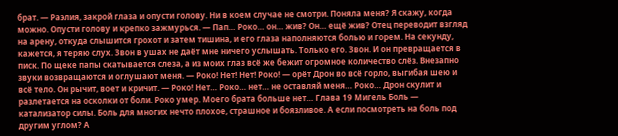брат. — Раэлия, закрой глаза и опусти голову. Ни в коем случае не смотри. Поняла меня? Я скажу, когда можно. Опусти голову и крепко зажмурься. — Пап… Роко… он… жив? Он… ещё жив? Отец переводит взгляд на арену, откуда слышится грохот и затем тишина, и его глаза наполняются болью и горем. На секунду, кажется, я теряю слух. Звон в ушах не даёт мне ничего услышать. Только его. Звон. И он превращается в писк. По щеке папы скатывается слеза, а из моих глаз всё же бежит огромное количество слёз. Внезапно звуки возвращаются и оглушают меня. — Роко! Нет! Нет! Роко! — орёт Дрон во всё горло, выгибая шею и всё тело. Он рычит, воет и кричит. — Роко! Нет… Роко… нет… не оставляй меня… Роко… Дрон скулит и разлетается на осколки от боли. Роко умер. Моего брата больше нет… Глава 19 Мигель Боль — катализатор силы. Боль для многих нечто плохое, страшное и боязливое. А если посмотреть на боль под другим углом? А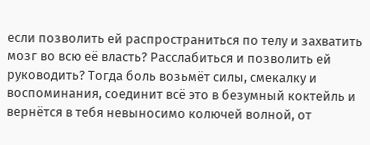если позволить ей распространиться по телу и захватить мозг во всю её власть? Расслабиться и позволить ей руководить? Тогда боль возьмёт силы, смекалку и воспоминания, соединит всё это в безумный коктейль и вернётся в тебя невыносимо колючей волной, от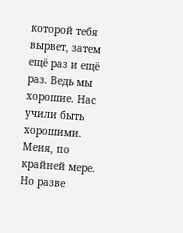которой тебя вырвет, затем ещё раз и ещё раз. Ведь мы хорошие. Нас учили быть хорошими. Меня, по крайней мере. Но разве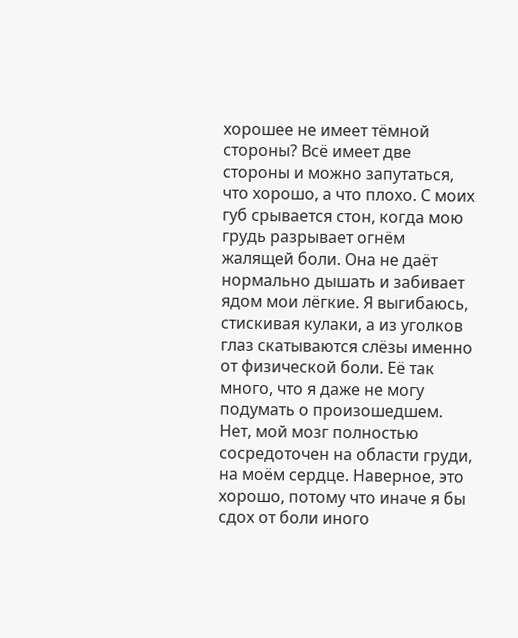хорошее не имеет тёмной стороны? Всё имеет две стороны и можно запутаться, что хорошо, а что плохо. С моих губ срывается стон, когда мою грудь разрывает огнём жалящей боли. Она не даёт нормально дышать и забивает ядом мои лёгкие. Я выгибаюсь, стискивая кулаки, а из уголков глаз скатываются слёзы именно от физической боли. Её так много, что я даже не могу подумать о произошедшем. Нет, мой мозг полностью сосредоточен на области груди, на моём сердце. Наверное, это хорошо, потому что иначе я бы сдох от боли иного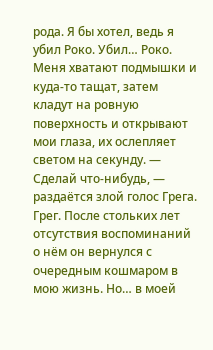рода. Я бы хотел, ведь я убил Роко. Убил… Роко. Меня хватают подмышки и куда-то тащат, затем кладут на ровную поверхность и открывают мои глаза, их ослепляет светом на секунду. — Сделай что-нибудь, — раздаётся злой голос Грега. Грег. После стольких лет отсутствия воспоминаний о нём он вернулся с очередным кошмаром в мою жизнь. Но… в моей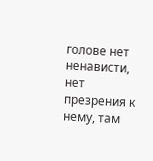голове нет ненависти, нет презрения к нему, там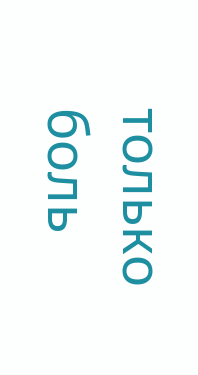только боль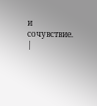и сочувствие. |